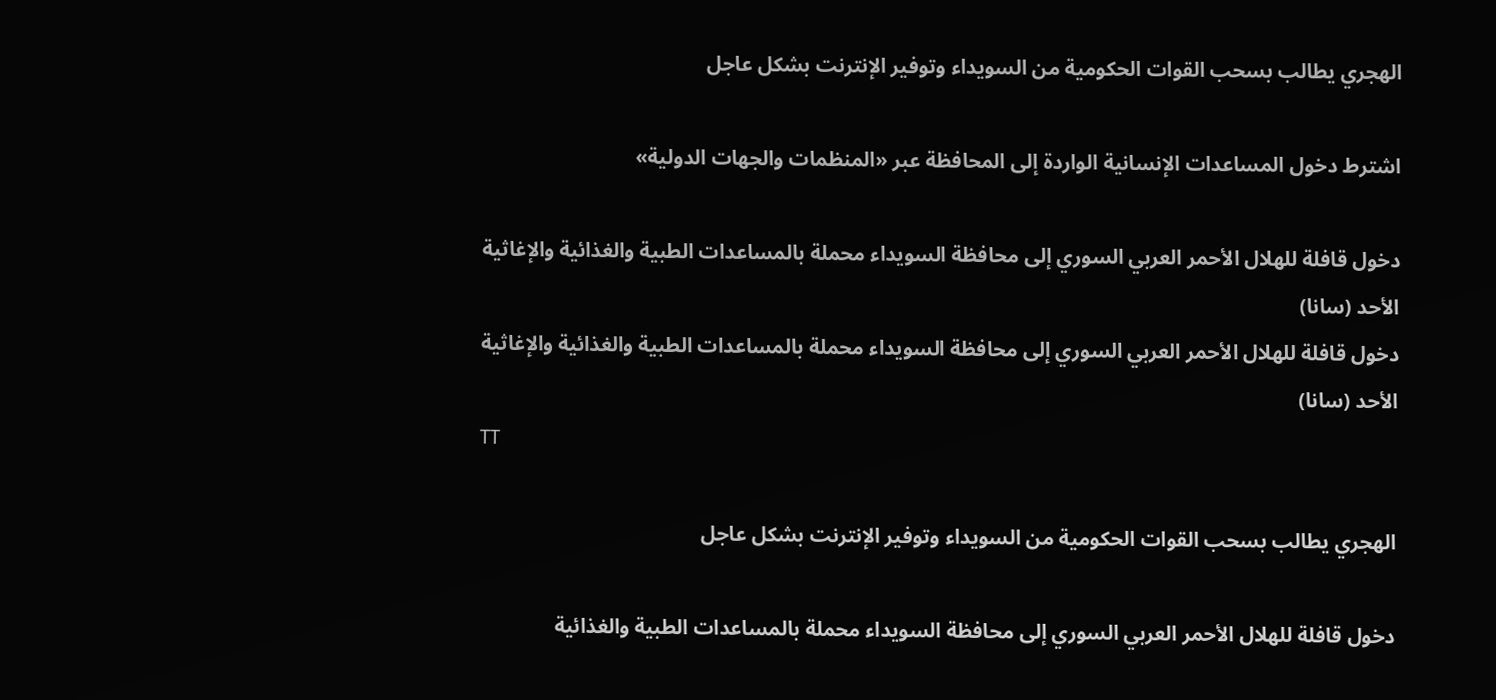الهجري يطالب بسحب القوات الحكومية من السويداء وتوفير الإنترنت بشكل عاجل

اشترط دخول المساعدات الإنسانية الواردة إلى المحافظة عبر «المنظمات والجهات الدولية»

دخول قافلة للهلال الأحمر العربي السوري إلى محافظة السويداء محملة بالمساعدات الطبية والغذائية والإغاثية الأحد (سانا)
دخول قافلة للهلال الأحمر العربي السوري إلى محافظة السويداء محملة بالمساعدات الطبية والغذائية والإغاثية الأحد (سانا)
TT

الهجري يطالب بسحب القوات الحكومية من السويداء وتوفير الإنترنت بشكل عاجل

دخول قافلة للهلال الأحمر العربي السوري إلى محافظة السويداء محملة بالمساعدات الطبية والغذائية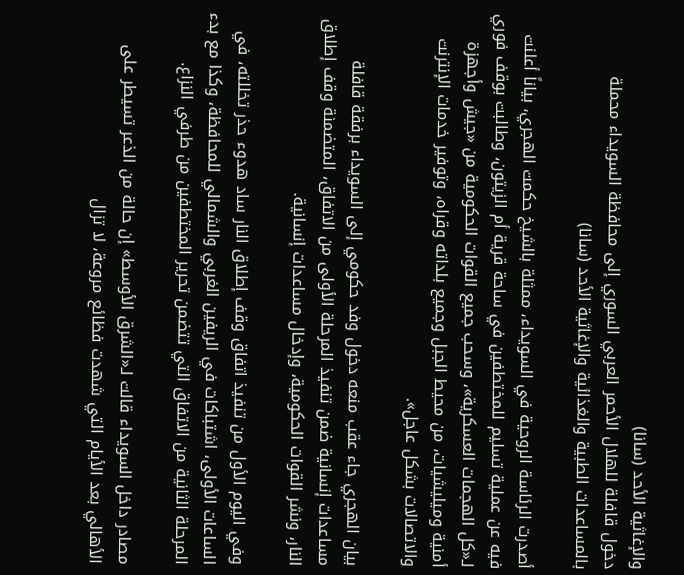والإغاثية الأحد (سانا)
دخول قافلة للهلال الأحمر العربي السوري إلى محافظة السويداء محملة بالمساعدات الطبية والغذائية والإغاثية الأحد (سانا)

أصدرت الرئاسة الروحية في السويداء، ممثلة بالشيخ حكمت الهجري، بياناً أعلنت فيه عن عملية تسليم للمختطفين في ساحة قرية أم الزيتون، وطالبت بوقف فوري لـ«كل الهجمات العسكرية»، وسحب جميع القوات الحكومية من «جيش وأجهزة أمنية وميليشيات، من محيط الجبل وجميع بلداته وقراه، وتوفير خدمات الإنترنت والاتصالات بشكل عاجل».

بيان الهجري جاء عقب منعه دخول وفد حكومي إلى السويداء برفقة قافلة مساعدات إنسانية ضمن تنفيذ المرحلة الأولى من الاتفاق، المتضمنة وقف إطلاق النار، ونشر القوات الحكومية، وإدخال مساعدات إنسانية.

وفي اليوم الأول من تنفيذ اتفاق وقف إطلاق النار ساد هدوء حذر تخللته، في الساعات الأولى، اشتباكات في الريفين الغربي والشمالي للمحافظة، وكذا مع بدء المرحلة الثانية من الاتفاق التي تتضمن تحرير المختطفين من طرفي النزاع.

مصادر داخل السويداء قالت لـ«الشرق الأوسط» إن حالة من الذعر تسيطر على الأهالي بعد الأيام التي شهدت فظائع مروعة، لا تزال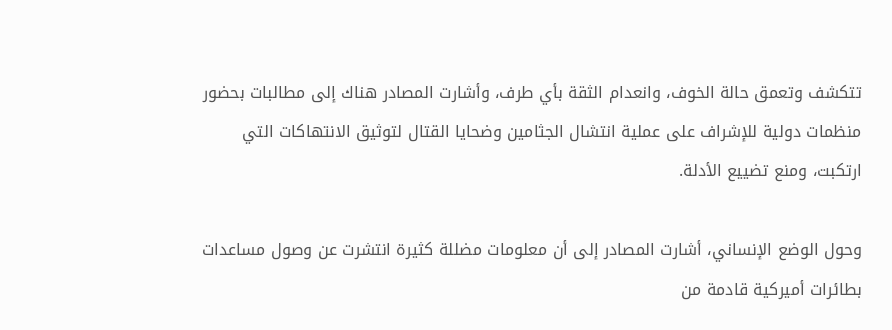تتكشف وتعمق حالة الخوف، وانعدام الثقة بأي طرف، وأشارت المصادر هناك إلى مطالبات بحضور منظمات دولية للإشراف على عملية انتشال الجثامين وضحايا القتال لتوثيق الانتهاكات التي ارتكبت، ومنع تضييع الأدلة.

وحول الوضع الإنساني، أشارت المصادر إلى أن معلومات مضللة كثيرة انتشرت عن وصول مساعدات بطائرات أميركية قادمة من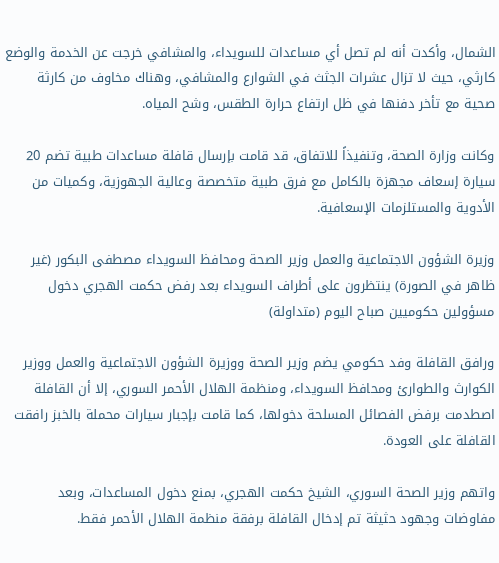الشمال، وأكدت أنه لم تصل أي مساعدات للسويداء، والمشافي خرجت عن الخدمة والوضع كارثي، حيث لا تزال عشرات الجثث في الشوارع والمشافي، وهناك مخاوف من كارثة صحية مع تأخر دفنها في ظل ارتفاع حرارة الطقس، وشح المياه.

وكانت وزارة الصحة، وتنفيذاً للاتفاق، قد قامت بإرسال قافلة مساعدات طبية تضم 20 سيارة إسعاف مجهزة بالكامل مع فرق طبية متخصصة وعالية الجهوزية، وكميات من الأدوية والمستلزمات الإسعافية.

وزيرة الشؤون الاجتماعية والعمل وزير الصحة ومحافظ السويداء مصطفى البكور (غير ظاهر في الصورة) ينتظرون على أطراف السويداء بعد رفض حكمت الهجري دخول مسؤولين حكوميين صباح اليوم (متداولة)

ورافق القافلة وفد حكومي يضم وزير الصحة ووزيرة الشؤون الاجتماعية والعمل ووزير الكوارث والطوارئ ومحافظ السويداء، ومنظمة الهلال الأحمر السوري، إلا أن القافلة اصطدمت برفض الفصائل المسلحة دخولها، كما قامت بإجبار سيارات محملة بالخبز رافقت القافلة على العودة.

واتهم وزير الصحة السوري، الشيخ حكمت الهجري، بمنع دخول المساعدات، وبعد مفاوضات وجهود حثيثة تم إدخال القافلة برفقة منظمة الهلال الأحمر فقط.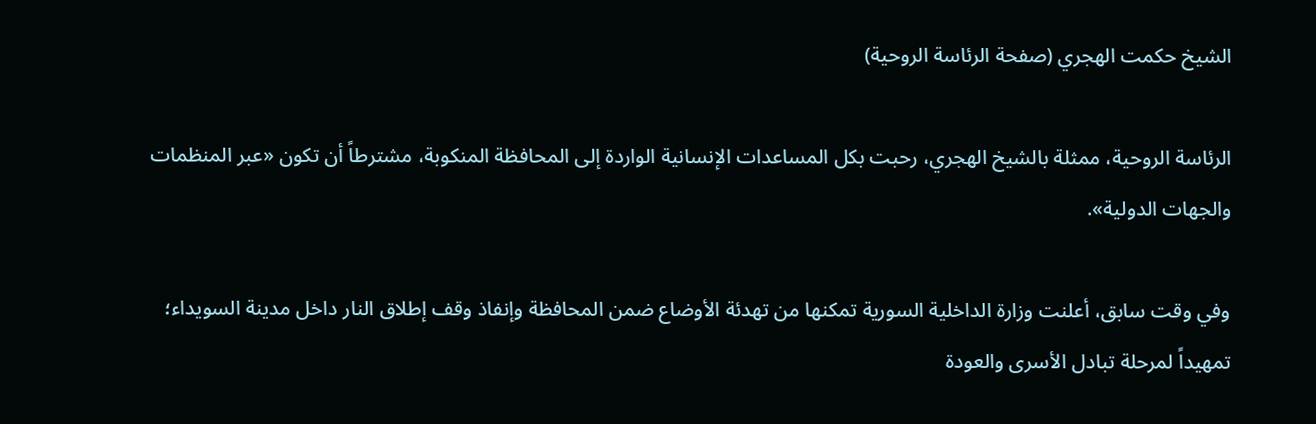الشيخ حكمت الهجري (صفحة الرئاسة الروحية)

الرئاسة الروحية، ممثلة بالشيخ الهجري، رحبت بكل المساعدات الإنسانية الواردة إلى المحافظة المنكوبة، مشترطاً أن تكون «عبر المنظمات والجهات الدولية».

وفي وقت سابق، أعلنت وزارة الداخلية السورية تمكنها من تهدئة الأوضاع ضمن المحافظة وإنفاذ وقف إطلاق النار داخل مدينة السويداء؛ تمهيداً لمرحلة تبادل الأسرى والعودة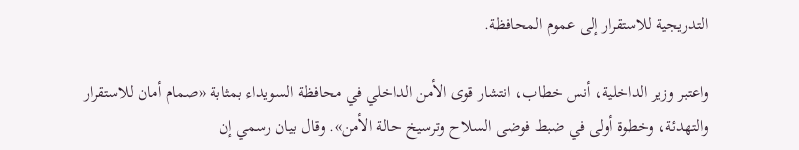التدريجية للاستقرار إلى عموم المحافظة.

واعتبر وزير الداخلية، أنس خطاب، انتشار قوى الأمن الداخلي في محافظة السويداء بمثابة «صمام أمان للاستقرار والتهدئة، وخطوة أولى في ضبط فوضى السلاح وترسيخ حالة الأمن». وقال بيان رسمي إن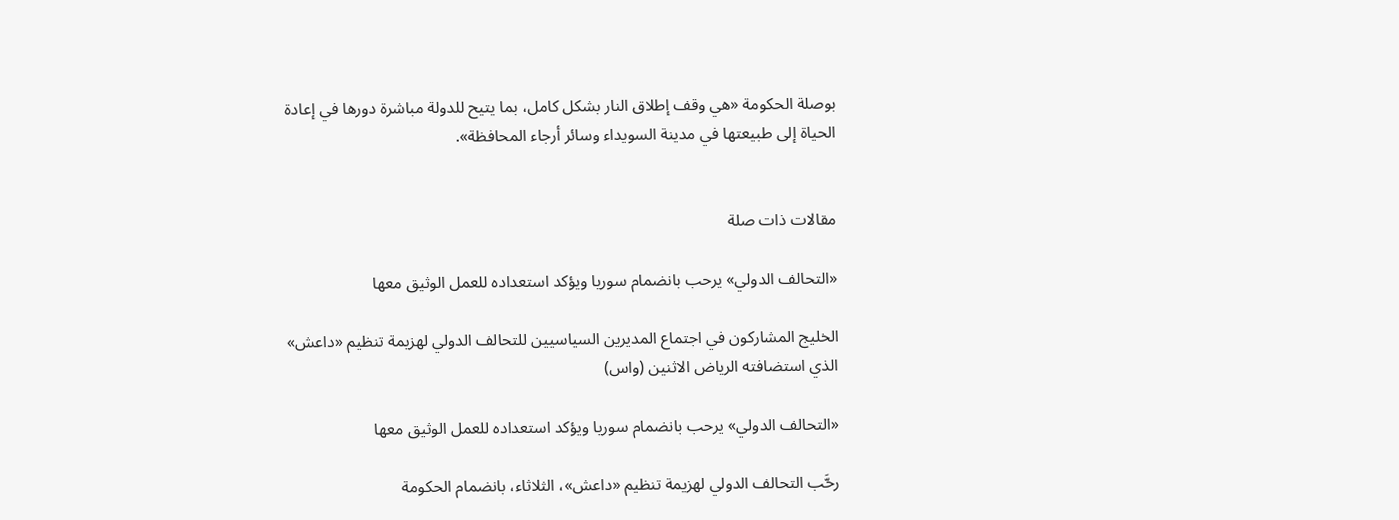بوصلة الحكومة «هي وقف إطلاق النار بشكل كامل، بما يتيح للدولة مباشرة دورها في إعادة الحياة إلى طبيعتها في مدينة السويداء وسائر أرجاء المحافظة».


مقالات ذات صلة

«التحالف الدولي» يرحب بانضمام سوريا ويؤكد استعداده للعمل الوثيق معها

الخليج المشاركون في اجتماع المديرين السياسيين للتحالف الدولي لهزيمة تنظيم «داعش» الذي استضافته الرياض الاثنين (واس)

«التحالف الدولي» يرحب بانضمام سوريا ويؤكد استعداده للعمل الوثيق معها

رحَّب التحالف الدولي لهزيمة تنظيم «داعش»، الثلاثاء، بانضمام الحكومة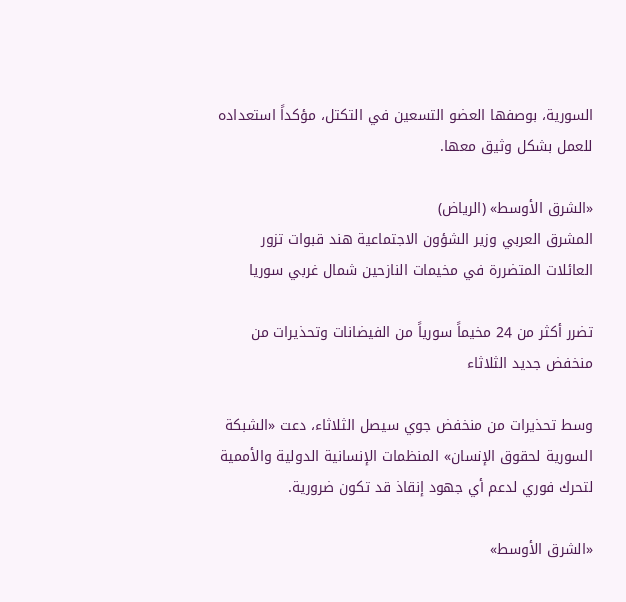السورية، بوصفها العضو التسعين في التكتل، مؤكداً استعداده للعمل بشكل وثيق معها.

«الشرق الأوسط» (الرياض)
المشرق العربي وزير الشؤون الاجتماعية هند قبوات تزور العائلات المتضررة في مخيمات النازحين شمال غربي سوريا

تضرر أكثر من 24 مخيماً سورياً من الفيضانات وتحذيرات من منخفض جديد الثلاثاء

وسط تحذيرات من منخفض جوي سيصل الثلاثاء، دعت «الشبكة السورية لحقوق الإنسان» المنظمات الإنسانية الدولية والأممية لتحرك فوري لدعم أي جهود إنقاذ قد تكون ضرورية.

«الشرق الأوسط»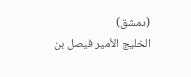(دمشق)
الخليج الأمير فيصل بن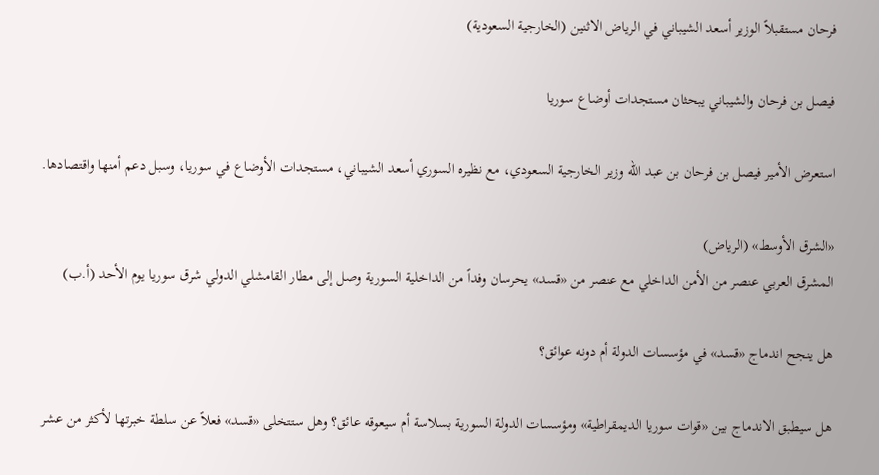فرحان مستقبلاً الوزير أسعد الشيباني في الرياض الاثنين (الخارجية السعودية)

فيصل بن فرحان والشيباني يبحثان مستجدات أوضاع سوريا

استعرض الأمير فيصل بن فرحان بن عبد الله وزير الخارجية السعودي، مع نظيره السوري أسعد الشيباني، مستجدات الأوضاع في سوريا، وسبل دعم أمنها واقتصادها.

«الشرق الأوسط» (الرياض)
المشرق العربي عنصر من الأمن الداخلي مع عنصر من «قسد» يحرسان وفداً من الداخلية السورية وصل إلى مطار القامشلي الدولي شرق سوريا يوم الأحد (أ.ب)

هل ينجح اندماج «قسد» في مؤسسات الدولة أم دونه عوائق؟

هل سيطبق الاندماج بين «قوات سوريا الديمقراطية» ومؤسسات الدولة السورية بسلاسة أم سيعوقه عائق؟ وهل ستتخلى «قسد» فعلاً عن سلطة خبرتها لأكثر من عشر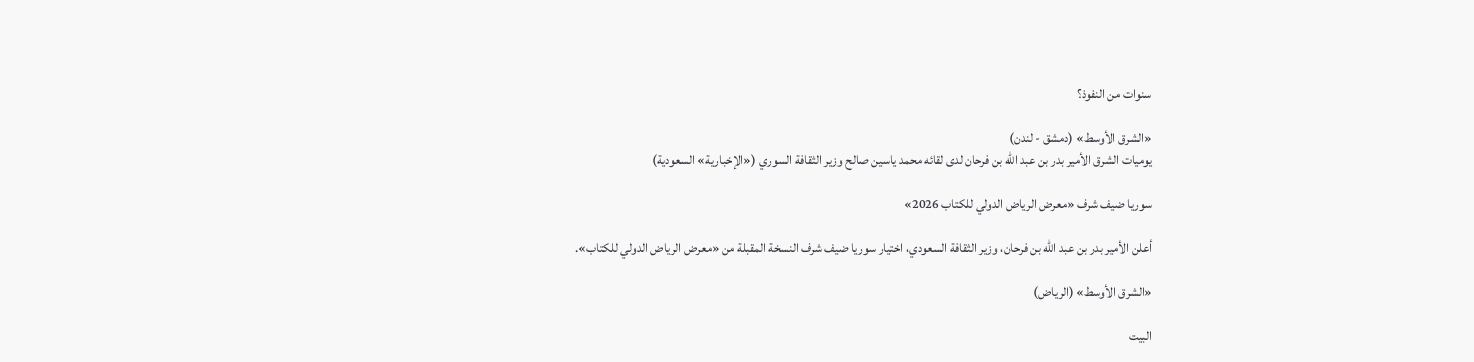سنوات من النفوذ؟

«الشرق الأوسط» (دمشق - لندن)
يوميات الشرق الأمير بدر بن عبد الله بن فرحان لدى لقائه محمد ياسين صالح وزير الثقافة السوري («الإخبارية» السعودية)

سوريا ضيف شرف «معرض الرياض الدولي للكتاب 2026»

أعلن الأمير بدر بن عبد الله بن فرحان، وزير الثقافة السعودي، اختيار سوريا ضيف شرف النسخة المقبلة من «معرض الرياض الدولي للكتاب».

«الشرق الأوسط» (الرياض)

البيت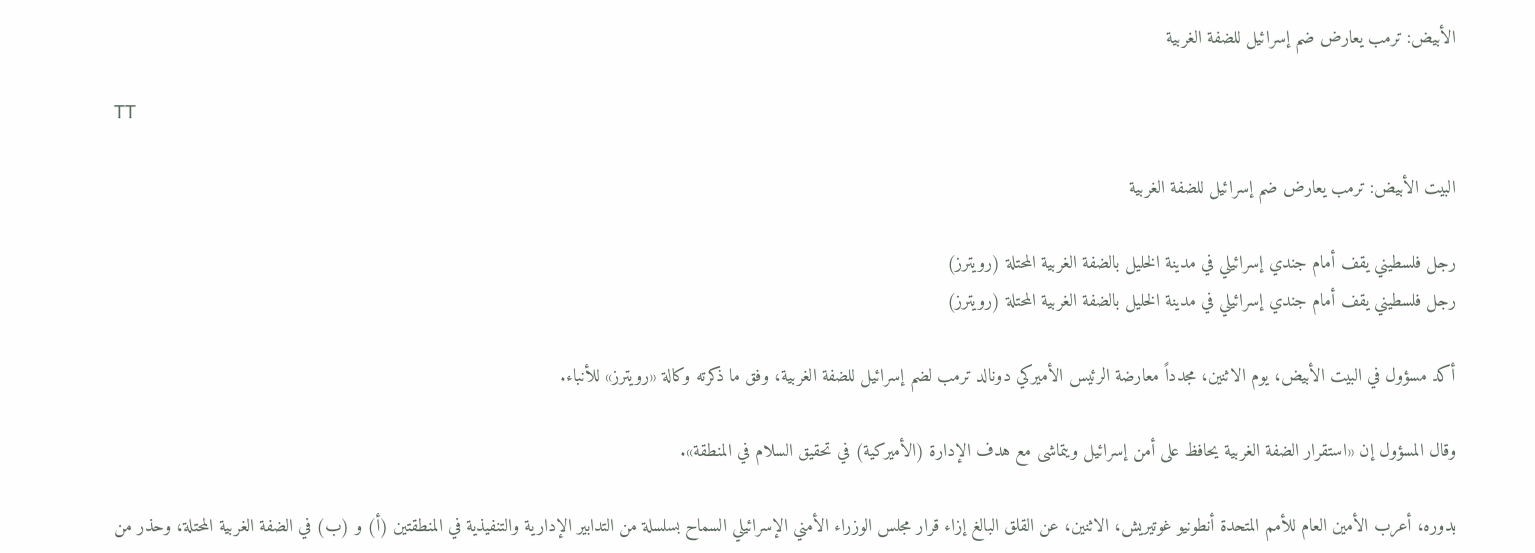الأبيض: ترمب يعارض ضم إسرائيل للضفة الغربية

TT

البيت الأبيض: ترمب يعارض ضم إسرائيل للضفة الغربية

رجل فلسطيني يقف أمام جندي إسرائيلي في مدينة الخليل بالضفة الغربية المحتلة (رويترز)
رجل فلسطيني يقف أمام جندي إسرائيلي في مدينة الخليل بالضفة الغربية المحتلة (رويترز)

أكد مسؤول في ‌البيت الأبيض، ‌يوم الاثنين، مجدداً معارضة ‌الرئيس الأميركي دونالد ترمب لضم إسرائيل للضفة الغربية، وفق ما ذكرته وكالة «رويترز» للأنباء.

وقال ‌المسؤول إن ‍«استقرار الضفة الغربية يحافظ على أمن إسرائيل ويتماشى مع هدف الإدارة (الأميركية) في تحقيق السلام في المنطقة».

بدوره، أعرب الأمين العام للأمم المتحدة أنطونيو غوتيريش، الاثنين، عن القلق البالغ إزاء قرار مجلس الوزراء الأمني الإسرائيلي السماح بسلسلة من التدابير الإدارية والتنفيذية في المنطقتين (أ) و (ب) في الضفة الغربية المحتلة، وحذر من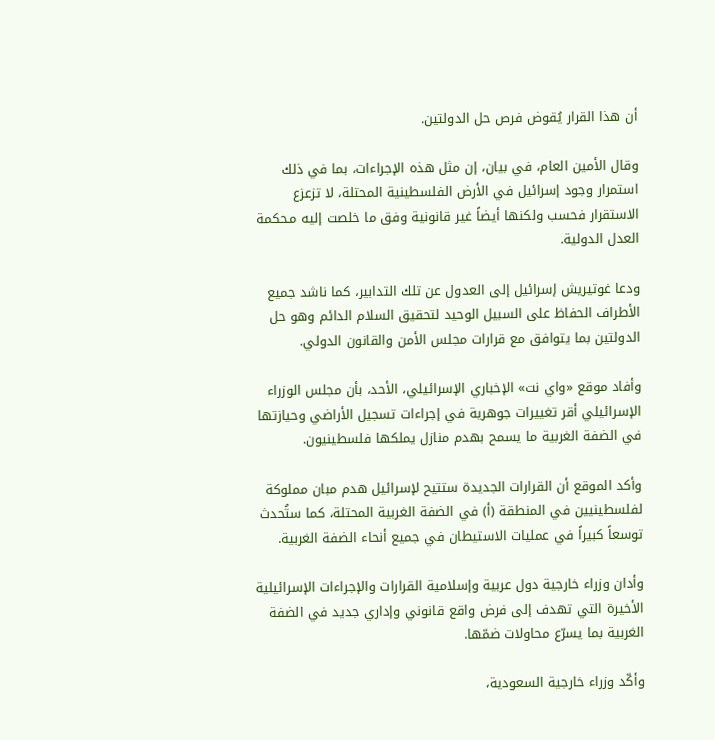أن هذا القرار يُقوض فرص حل الدولتين.

وقال الأمين العام، في بيان، إن مثل هذه الإجراءات، بما في ذلك استمرار وجود إسرائيل في الأرض الفلسطينية المحتلة، لا تزعزع الاستقرار فحسب ولكنها أيضاً غير قانونية وفق ما خلصت إليه مـحكمة العدل الدولية.

ودعا غوتيريش إسرائيل إلى العدول عن تلك التدابير، كما ناشد جميع الأطراف الحفاظ على السبيل الوحيد لتحقيق السلام الدائم وهو حل الدولتين بما يتوافق مع قرارات مجلس الأمن والقانون الدولي.

وأفاد موقع «واي نت» الإخباري الإسرائيلي، الأحد، بأن مجلس الوزراء الإسرائيلي أقر تغييرات جوهرية في إجراءات تسجيل الأراضي وحيازتها في الضفة الغربية ما يسمح بهدم منازل يملكها فلسطينيون.

وأكد الموقع أن القرارات الجديدة ستتيح لإسرائيل هدم مبان مملوكة لفلسطينيين في المنطقة (أ) في الضفة الغربية المحتلة، كما ستُحدث توسعاً كبيراً في عمليات الاستيطان في جميع أنحاء الضفة الغربية.

وأدان وزراء خارجية دول عربية وإسلامية القرارات والإجراءات الإسرائيلية الأخيرة التي تهدف إلى فرض واقع قانوني وإداري جديد في الضفة الغربية بما يسرّع محاولات ضمّها.

وأكّد وزراء خارجية السعودية،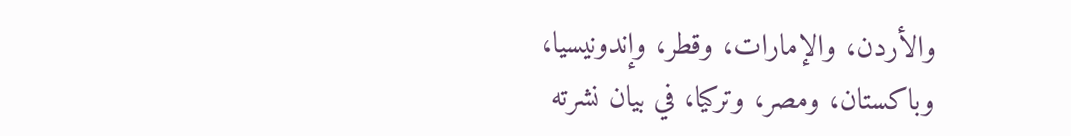والأردن، والإمارات، وقطر، وإندونيسيا، وباكستان، ومصر، وتركيا، في بيان نشرته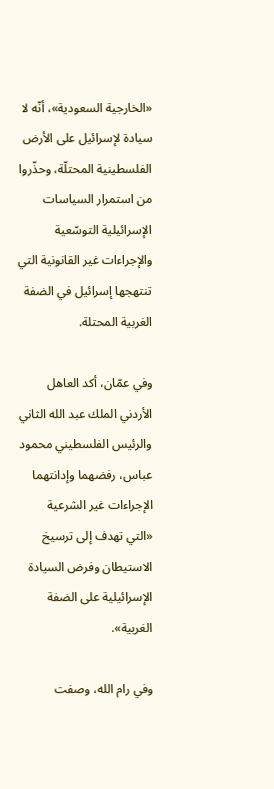«الخارجية السعودية»، أنّه لا سيادة لإسرائيل على الأرض الفلسطينية المحتلّة، وحذّروا من استمرار السياسات الإسرائيلية التوسّعية والإجراءات غير القانونية التي تنتهجها إسرائيل في الضفة الغربية المحتلة.

وفي عمّان، أكد العاهل الأردني الملك عبد الله الثاني والرئيس الفلسطيني محمود عباس، رفضهما وإدانتهما الإجراءات غير الشرعية «التي تهدف إلى ترسيخ الاستيطان وفرض السيادة الإسرائيلية على الضفة الغربية».

وفي رام الله، وصفت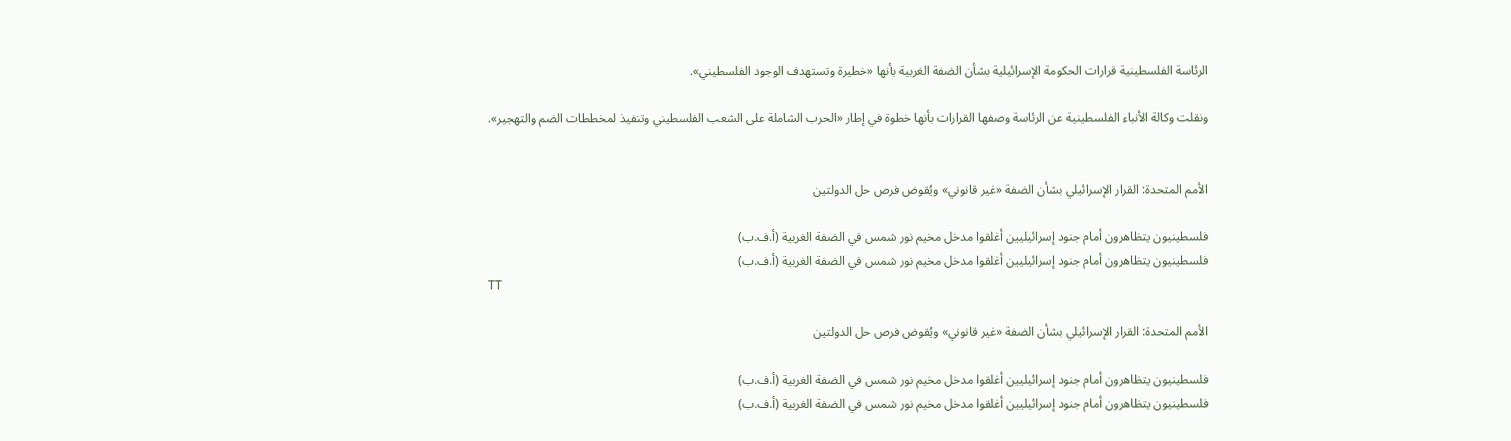الرئاسة الفلسطينية قرارات الحكومة الإسرائيلية بشأن الضفة الغربية بأنها «خطيرة وتستهدف الوجود الفلسطيني».

ونقلت وكالة الأنباء الفلسطينية عن الرئاسة وصفها القرارات بأنها خطوة في إطار «الحرب الشاملة على الشعب الفلسطيني وتنفيذ لمخططات الضم والتهجير».


الأمم المتحدة: القرار الإسرائيلي بشأن الضفة «غير قانوني» ويُقوض فرص حل الدولتين

فلسطينيون يتظاهرون أمام جنود إسرائيليين أغلقوا مدخل مخيم نور شمس في الضفة الغربية (أ.ف.ب)
فلسطينيون يتظاهرون أمام جنود إسرائيليين أغلقوا مدخل مخيم نور شمس في الضفة الغربية (أ.ف.ب)
TT

الأمم المتحدة: القرار الإسرائيلي بشأن الضفة «غير قانوني» ويُقوض فرص حل الدولتين

فلسطينيون يتظاهرون أمام جنود إسرائيليين أغلقوا مدخل مخيم نور شمس في الضفة الغربية (أ.ف.ب)
فلسطينيون يتظاهرون أمام جنود إسرائيليين أغلقوا مدخل مخيم نور شمس في الضفة الغربية (أ.ف.ب)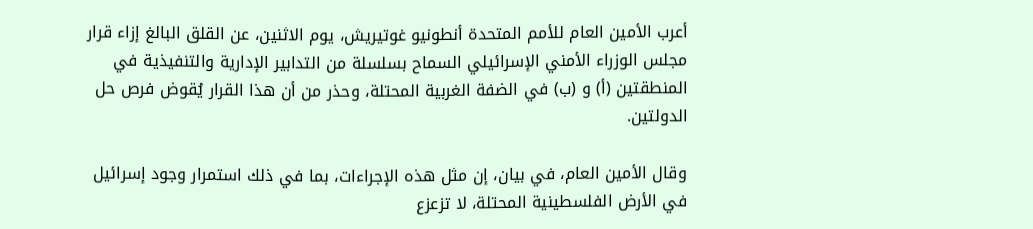أعرب الأمين العام للأمم المتحدة أنطونيو غوتيريش، يوم الاثنين، عن القلق البالغ إزاء قرار مجلس الوزراء الأمني الإسرائيلي السماح بسلسلة من التدابير الإدارية والتنفيذية في المنطقتين (أ) و (ب) في الضفة الغربية المحتلة، وحذر من أن هذا القرار يُقوض فرص حل الدولتين.

وقال الأمين العام، في بيان، إن مثل هذه الإجراءات، بما في ذلك استمرار وجود إسرائيل في الأرض الفلسطينية المحتلة، لا تزعزع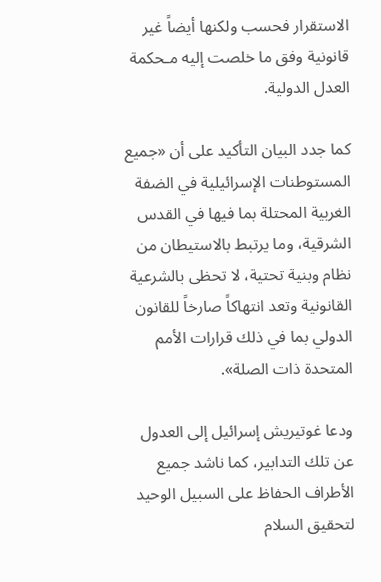الاستقرار فحسب ولكنها أيضاً غير قانونية وفق ما خلصت إليه مـحكمة العدل الدولية.

كما جدد البيان التأكيد على أن «جميع المستوطنات الإسرائيلية في الضفة الغربية المحتلة بما فيها في القدس الشرقية، وما يرتبط بالاستيطان من نظام وبنية تحتية، لا تحظى بالشرعية القانونية وتعد انتهاكاً صارخاً للقانون الدولي بما في ذلك قرارات الأمم المتحدة ذات الصلة».

ودعا غوتيريش إسرائيل إلى العدول عن تلك التدابير، كما ناشد جميع الأطراف الحفاظ على السبيل الوحيد لتحقيق السلام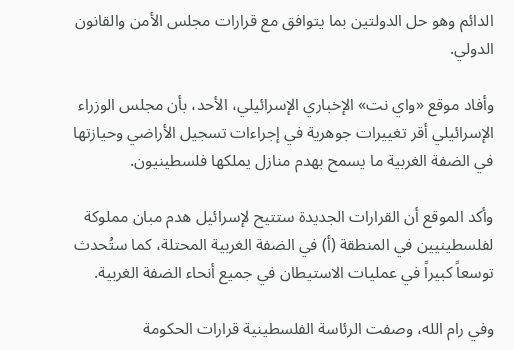الدائم وهو حل الدولتين بما يتوافق مع قرارات مجلس الأمن والقانون الدولي.

وأفاد موقع «واي نت» الإخباري الإسرائيلي، الأحد، بأن مجلس الوزراء الإسرائيلي أقر تغييرات جوهرية في إجراءات تسجيل الأراضي وحيازتها في الضفة الغربية ما يسمح بهدم منازل يملكها فلسطينيون.

وأكد الموقع أن القرارات الجديدة ستتيح لإسرائيل هدم مبان مملوكة لفلسطينيين في المنطقة (أ) في الضفة الغربية المحتلة، كما ستُحدث توسعاً كبيراً في عمليات الاستيطان في جميع أنحاء الضفة الغربية.

وفي رام الله، وصفت الرئاسة الفلسطينية قرارات الحكومة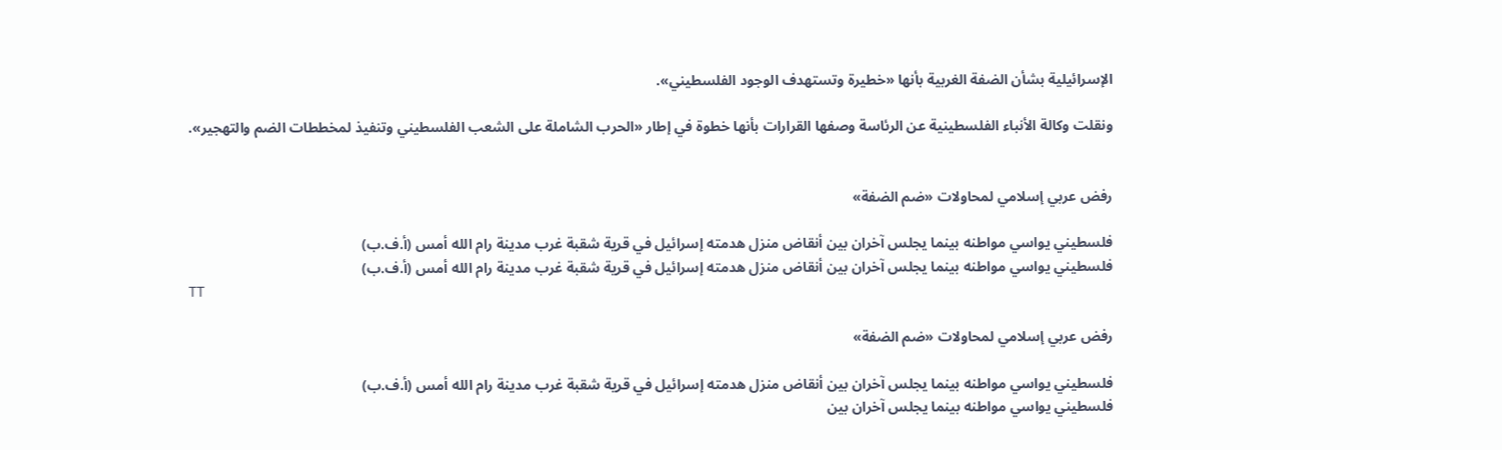الإسرائيلية بشأن الضفة الغربية بأنها «خطيرة وتستهدف الوجود الفلسطيني».

ونقلت وكالة الأنباء الفلسطينية عن الرئاسة وصفها القرارات بأنها خطوة في إطار «الحرب الشاملة على الشعب الفلسطيني وتنفيذ لمخططات الضم والتهجير».


رفض عربي إسلامي لمحاولات «ضم الضفة»

فلسطيني يواسي مواطنه بينما يجلس آخران بين أنقاض منزل هدمته إسرائيل في قرية شقبة غرب مدينة رام الله أمس (أ.ف.ب)
فلسطيني يواسي مواطنه بينما يجلس آخران بين أنقاض منزل هدمته إسرائيل في قرية شقبة غرب مدينة رام الله أمس (أ.ف.ب)
TT

رفض عربي إسلامي لمحاولات «ضم الضفة»

فلسطيني يواسي مواطنه بينما يجلس آخران بين أنقاض منزل هدمته إسرائيل في قرية شقبة غرب مدينة رام الله أمس (أ.ف.ب)
فلسطيني يواسي مواطنه بينما يجلس آخران بين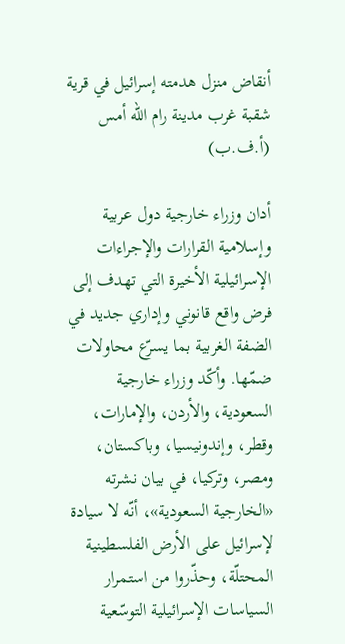أنقاض منزل هدمته إسرائيل في قرية شقبة غرب مدينة رام الله أمس (أ.ف.ب)

أدان وزراء خارجية دول عربية وإسلامية القرارات والإجراءات الإسرائيلية الأخيرة التي تهدف إلى فرض واقع قانوني وإداري جديد في الضفة الغربية بما يسرّع محاولات ضمّها. وأكّد وزراء خارجية السعودية، والأردن، والإمارات، وقطر، وإندونيسيا، وباكستان، ومصر، وتركيا، في بيان نشرته «الخارجية السعودية»، أنّه لا سيادة لإسرائيل على الأرض الفلسطينية المحتلّة، وحذّروا من استمرار السياسات الإسرائيلية التوسّعية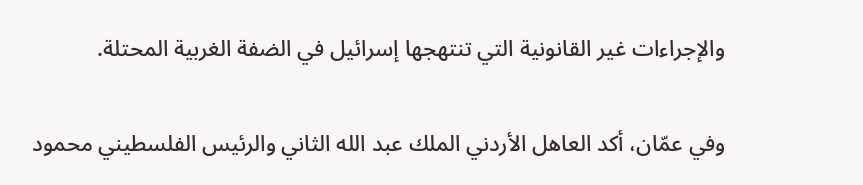والإجراءات غير القانونية التي تنتهجها إسرائيل في الضفة الغربية المحتلة.

وفي عمّان، أكد العاهل الأردني الملك عبد الله الثاني والرئيس الفلسطيني محمود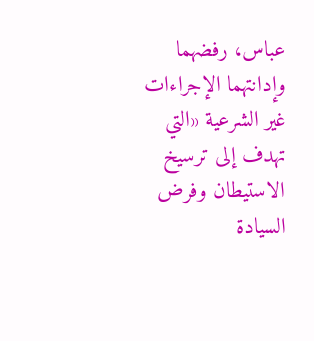عباس، رفضهما وإدانتهما الإجراءات غير الشرعية «التي تهدف إلى ترسيخ الاستيطان وفرض السيادة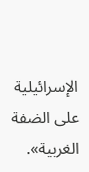الإسرائيلية على الضفة الغربية».